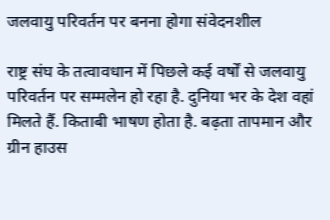जलवायु परिवर्तन पर बनना होगा संवेदनशील

राष्ट्र संघ के तत्वावधान में पिछले कई वर्षों से जलवायु परिवर्तन पर सम्मलेन हो रहा है. दुनिया भर के देश वहां मिलते हैं. किताबी भाषण होता है. बढ़ता तापमान और ग्रीन हाउस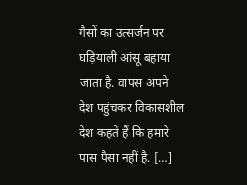गैसों का उत्सर्जन पर घड़ियाली आंसू बहाया जाता है. वापस अपने देश पहुंचकर विकासशील देश कहते हैं कि हमारे पास पैसा नहीं है. […]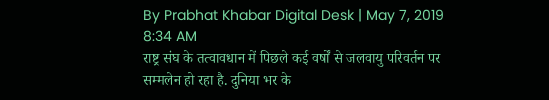By Prabhat Khabar Digital Desk | May 7, 2019 8:34 AM
राष्ट्र संघ के तत्वावधान में पिछले कई वर्षों से जलवायु परिवर्तन पर सम्मलेन हो रहा है. दुनिया भर के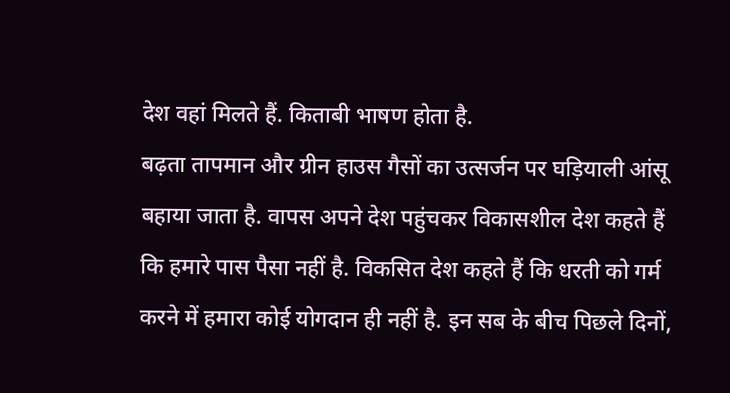देश वहां मिलते हैं. किताबी भाषण होता है.
बढ़ता तापमान और ग्रीन हाउस गैसों का उत्सर्जन पर घड़ियाली आंसू बहाया जाता है. वापस अपने देश पहुंचकर विकासशील देश कहते हैं कि हमारे पास पैसा नहीं है. विकसित देश कहते हैं कि धरती को गर्म करने में हमारा कोई योगदान ही नहीं है. इन सब के बीच पिछले दिनों,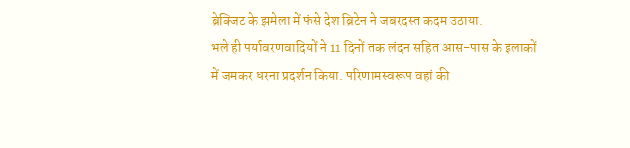ब्रेक्जिट के झमेला में फंसे देश ब्रिटेन ने जबरदस्त कदम उठाया.
भले ही पर्यावरणवादियों ने 11 दिनों तक लंदन सहित आस-पास के इलाकों में जमकर धरना प्रदर्शन किया. परिणामस्वरूप वहां की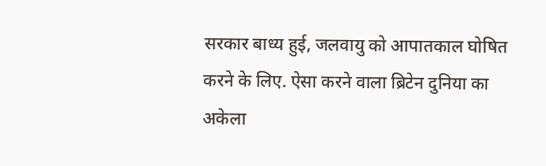सरकार बाध्य हुई, जलवायु को आपातकाल घोषित करने के लिए. ऐसा करने वाला ब्रिटेन दुनिया का अकेला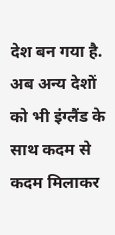देश बन गया है. अब अन्य देशों को भी इंग्लैंड के साथ कदम से कदम मिलाकर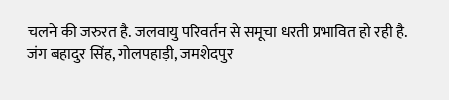चलने की जरुरत है. जलवायु परिवर्तन से समूचा धरती प्रभावित हो रही है.
जंग बहादुर सिंह, गोलपहाड़ी, जमशेदपुर